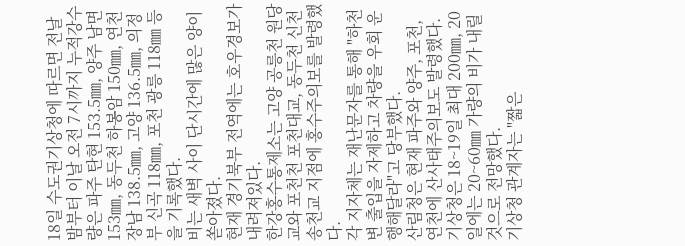18일 수도권기상청에 따르면 전날 밤부터 이날 오전 7시까지 누적강수량은 파주 탄현 153.5㎜, 양주 남면 153㎜, 동두천 하봉암 150㎜, 연천 장남 138.5㎜, 고양 136.5㎜, 의정부 신곡 118㎜, 포천 광릉 118㎜ 등을 기록했다.
비는 새벽 사이 단시간에 많은 양이 쏟아졌다.
현재 경기북부 전역에는 호우경보가 내려져있다.
한강홍수통제소는 고양 공릉천 원당교와 포천천 포천대교, 동두천 신천 송천교 지점에 홍수주의보를 발령했다.
각 지자체는 재난문자를 통해 "하천변 출입을 자제하고 차량을 우회 운행해달라"고 당부했다.
산림청은 현재 파주와 양주, 포천, 연천에 산사태주의보도 발령했다.
기상청은 18~19일 최대 200㎜, 20일에는 20~60㎜ 가량의 비가 내릴 것으로 전망했다.
기상청 관계자는 "짧은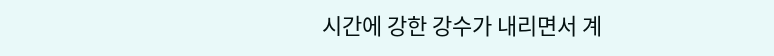시간에 강한 강수가 내리면서 계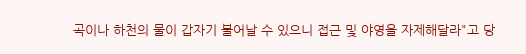곡이나 하천의 물이 갑자기 불어날 수 있으니 접근 및 야영을 자제해달라"고 당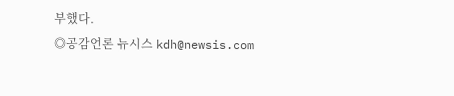부했다.
◎공감언론 뉴시스 kdh@newsis.com